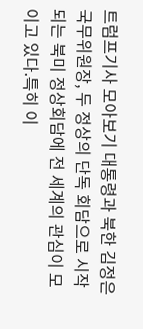트럼프기사 모아보기 대통령과 북한 김정은 국무위원장, 두 정상의 단독 회담으로 시작되는 북미 정상회담에 전 세계의 관심이 모이고 있다.특히 이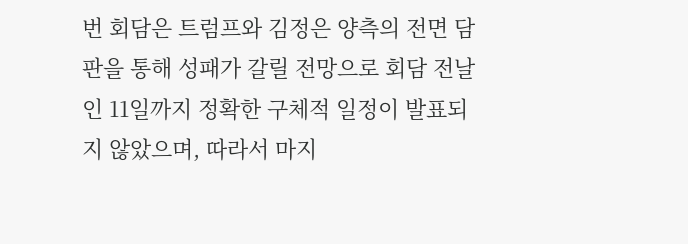번 회담은 트럼프와 김정은 양측의 전면 담판을 통해 성패가 갈릴 전망으로 회담 전날인 11일까지 정확한 구체적 일정이 발표되지 않았으며, 따라서 마지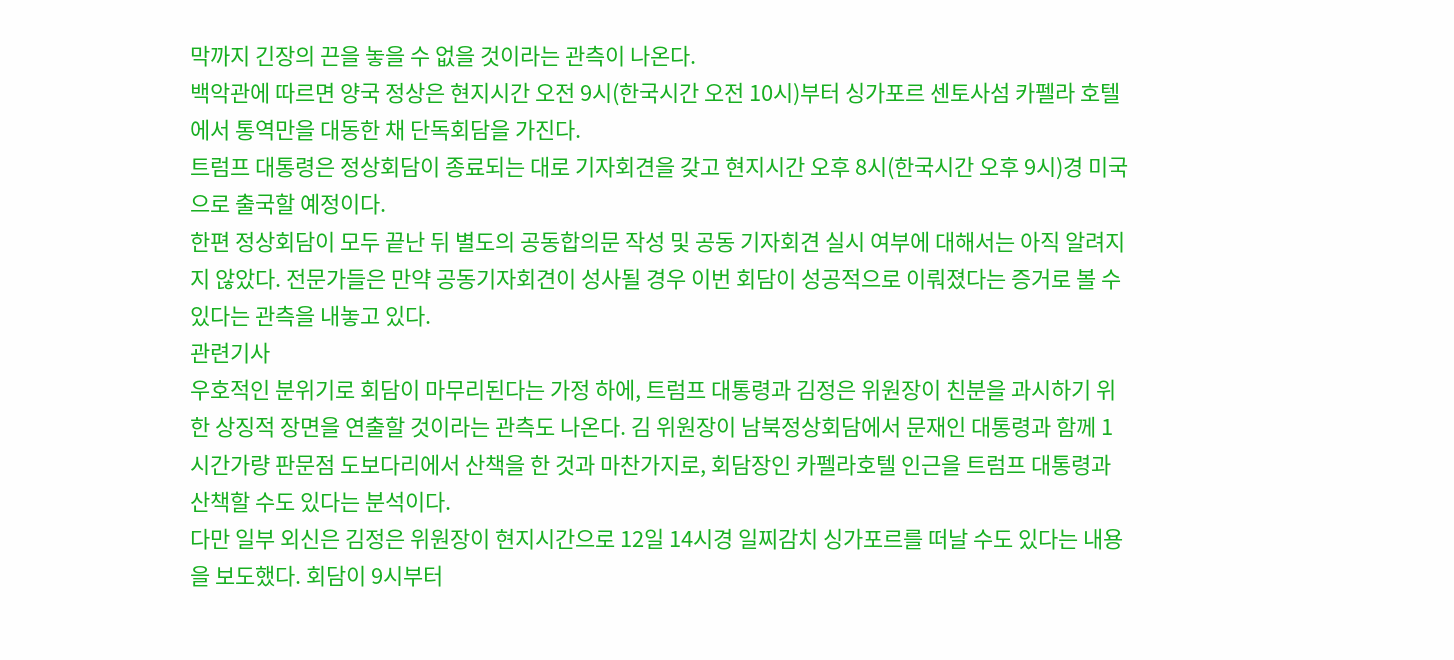막까지 긴장의 끈을 놓을 수 없을 것이라는 관측이 나온다.
백악관에 따르면 양국 정상은 현지시간 오전 9시(한국시간 오전 10시)부터 싱가포르 센토사섬 카펠라 호텔에서 통역만을 대동한 채 단독회담을 가진다.
트럼프 대통령은 정상회담이 종료되는 대로 기자회견을 갖고 현지시간 오후 8시(한국시간 오후 9시)경 미국으로 출국할 예정이다.
한편 정상회담이 모두 끝난 뒤 별도의 공동합의문 작성 및 공동 기자회견 실시 여부에 대해서는 아직 알려지지 않았다. 전문가들은 만약 공동기자회견이 성사될 경우 이번 회담이 성공적으로 이뤄졌다는 증거로 볼 수 있다는 관측을 내놓고 있다.
관련기사
우호적인 분위기로 회담이 마무리된다는 가정 하에, 트럼프 대통령과 김정은 위원장이 친분을 과시하기 위한 상징적 장면을 연출할 것이라는 관측도 나온다. 김 위원장이 남북정상회담에서 문재인 대통령과 함께 1시간가량 판문점 도보다리에서 산책을 한 것과 마찬가지로, 회담장인 카펠라호텔 인근을 트럼프 대통령과 산책할 수도 있다는 분석이다.
다만 일부 외신은 김정은 위원장이 현지시간으로 12일 14시경 일찌감치 싱가포르를 떠날 수도 있다는 내용을 보도했다. 회담이 9시부터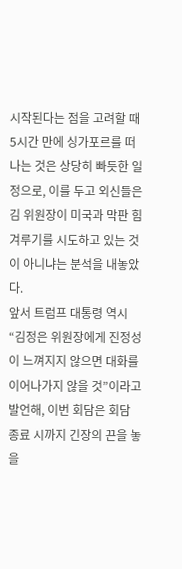시작된다는 점을 고려할 때 5시간 만에 싱가포르를 떠나는 것은 상당히 빠듯한 일정으로, 이를 두고 외신들은 김 위원장이 미국과 막판 힘겨루기를 시도하고 있는 것이 아니냐는 분석을 내놓았다.
앞서 트럼프 대통령 역시 “김정은 위원장에게 진정성이 느껴지지 않으면 대화를 이어나가지 않을 것”이라고 발언해, 이번 회담은 회담 종료 시까지 긴장의 끈을 놓을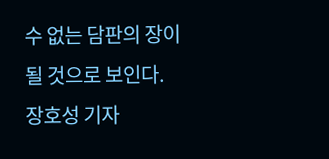수 없는 담판의 장이 될 것으로 보인다.
장호성 기자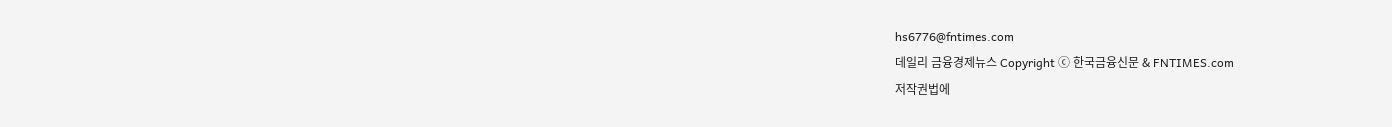hs6776@fntimes.com
데일리 금융경제뉴스 Copyright ⓒ 한국금융신문 & FNTIMES.com
저작권법에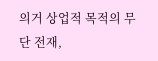의거 상업적 목적의 무단 전재,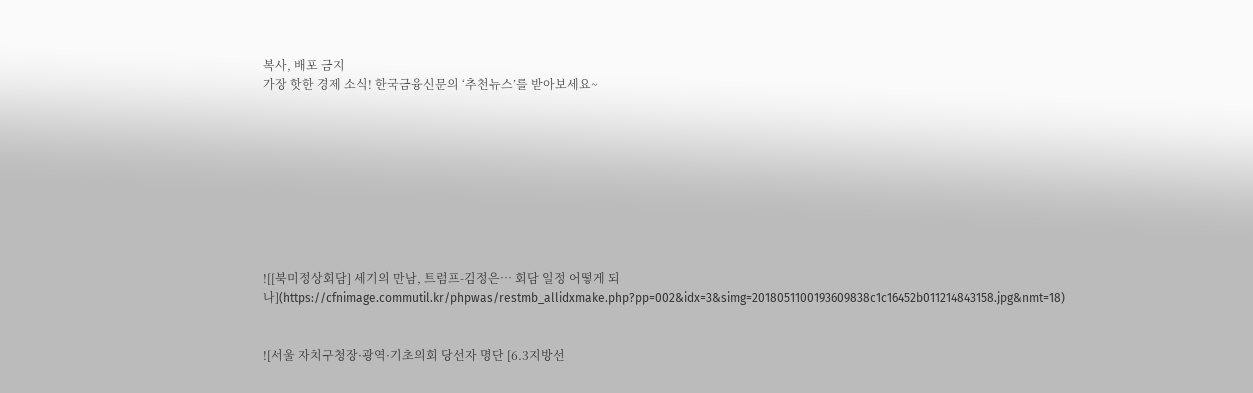복사, 배포 금지
가장 핫한 경제 소식! 한국금융신문의 ‘추천뉴스’를 받아보세요~









![[북미정상회담] 세기의 만남, 트럼프-김정은… 회담 일정 어떻게 되나](https://cfnimage.commutil.kr/phpwas/restmb_allidxmake.php?pp=002&idx=3&simg=2018051100193609838c1c16452b011214843158.jpg&nmt=18)


![서울 자치구청장·광역·기초의회 당선자 명단 [6.3지방선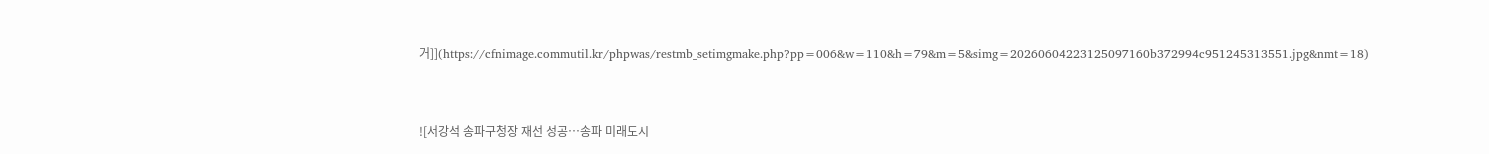거]](https://cfnimage.commutil.kr/phpwas/restmb_setimgmake.php?pp=006&w=110&h=79&m=5&simg=20260604223125097160b372994c951245313551.jpg&nmt=18)



![서강석 송파구청장 재선 성공…송파 미래도시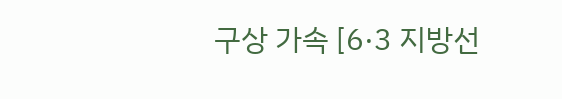구상 가속 [6·3 지방선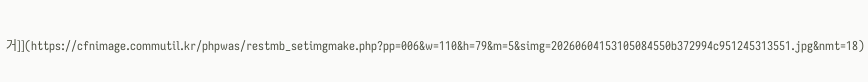거]](https://cfnimage.commutil.kr/phpwas/restmb_setimgmake.php?pp=006&w=110&h=79&m=5&simg=20260604153105084550b372994c951245313551.jpg&nmt=18)